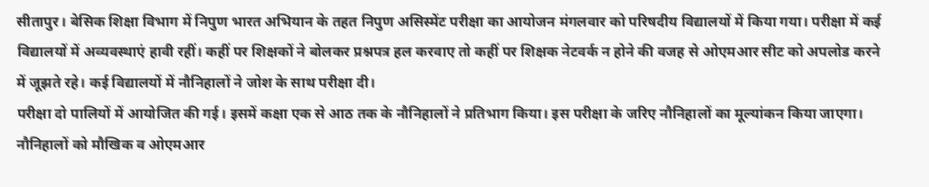सीतापुर। बेसिक शिक्षा विभाग में निपुण भारत अभियान के तहत निपुण असिस्मेंट परीक्षा का आयोजन मंगलवार को परिषदीय विद्यालयों में किया गया। परीक्षा में कई विद्यालयों में अव्यवस्थाएं हावी रहीं। कहीं पर शिक्षकों ने बोलकर प्रश्नपत्र हल करवाए तो कहीं पर शिक्षक नेटवर्क न होने की वजह से ओएमआर सीट को अपलोड करने में जूझते रहे। कई विद्यालयों में नौनिहालों ने जोश के साथ परीक्षा दी।
परीक्षा दो पालियों में आयोजित की गई। इसमें कक्षा एक से आठ तक के नौनिहालों ने प्रतिभाग किया। इस परीक्षा के जरिए नौनिहालों का मूल्यांकन किया जाएगा। नौनिहालों को मौखिक व ओएमआर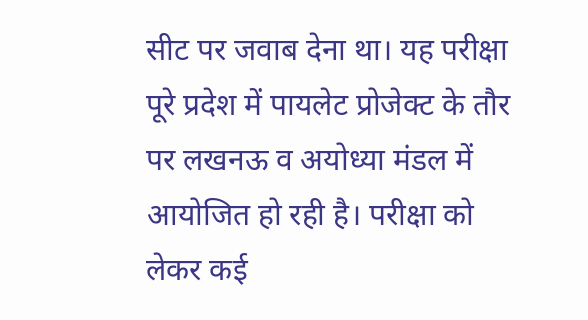सीट पर जवाब देना था। यह परीक्षा पूरे प्रदेश में पायलेट प्रोजेक्ट के तौर पर लखनऊ व अयोध्या मंडल में आयोजित हो रही है। परीक्षा को लेकर कई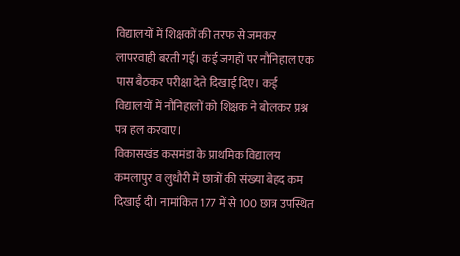विद्यालयों में शिक्षकों की तरफ से जमकर लापरवाही बरती गई। कई जगहों पर नौनिहाल एक पास बैठकर परीक्षा देते दिखाई दिए। कई विद्यालयों में नौनिहालों को शिक्षक ने बोलकर प्रश्न पत्र हल करवाए।
विकासखंड कसमंडा के प्राथमिक विद्यालय कमलापुर व लुधौरी में छात्रों की संख्या बेहद कम दिखाई दी। नामांकित 177 में से 100 छात्र उपस्थित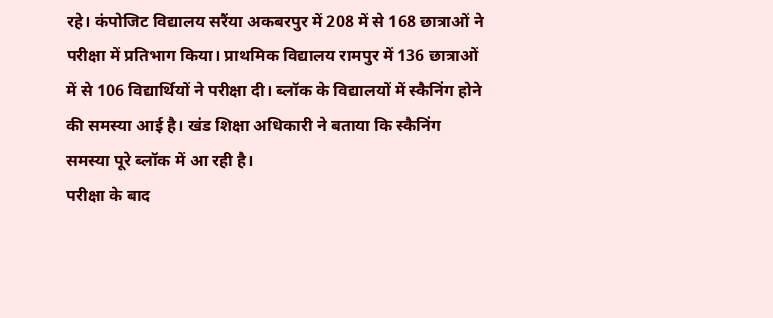रहे। कंपोजिट विद्यालय सरैंया अकबरपुर में 208 में से 168 छात्राओं ने परीक्षा में प्रतिभाग किया। प्राथमिक विद्यालय रामपुर में 136 छात्राओं में से 106 विद्यार्थियों ने परीक्षा दी। ब्लॉक के विद्यालयों में स्कैनिंग होने की समस्या आई है। खंड शिक्षा अधिकारी ने बताया कि स्कैनिंग समस्या पूरे ब्लॉक में आ रही है।
परीक्षा के बाद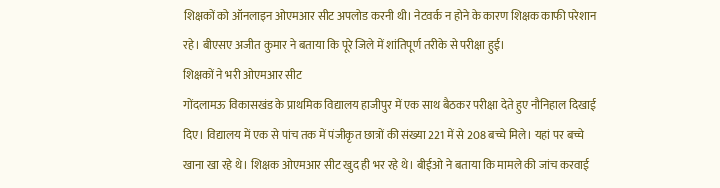शिक्षकों को ऑनलाइन ओएमआर सीट अपलोड करनी थी। नेटवर्क न होने के कारण शिक्षक काफी परेशान रहे। बीएसए अजीत कुमार ने बताया कि पूरे जिले में शांतिपूर्ण तरीके से परीक्षा हुई।
शिक्षकों ने भरी ओएमआर सीट
गोंदलामऊ विकासखंड के प्राथमिक विद्यालय हाजीपुर में एक साथ बैठकर परीक्षा देते हुए नौनिहाल दिखाई दिए। विद्यालय में एक से पांच तक में पंजीकृत छात्रों की संख्या 221 में से 208 बच्चे मिले। यहां पर बच्चे खाना खा रहे थे। शिक्षक ओएमआर सीट खुद ही भर रहे थे। बीईओ ने बताया कि मामले की जांच करवाई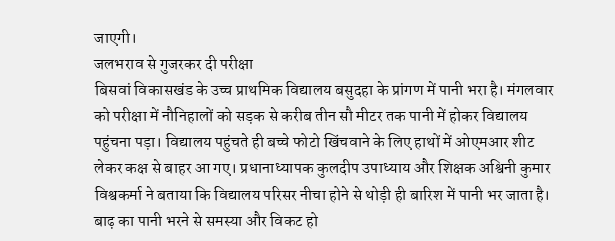जाएगी।
जलभराव से गुजरकर दी परीक्षा
बिसवां विकासखंड के उच्च प्राथमिक विद्यालय बसुदहा के प्रांगण में पानी भरा है। मंगलवार को परीक्षा में नौनिहालों को सड़क से करीब तीन सौ मीटर तक पानी में होकर विद्यालय पहुंचना पड़ा। विद्यालय पहुंचते ही बच्चे फोटो खिंचवाने के लिए हाथों में ओएमआर शीट लेकर कक्ष से बाहर आ गए। प्रधानाध्यापक कुलदीप उपाध्याय और शिक्षक अश्विनी कुमार विश्वकर्मा ने बताया कि विद्यालय परिसर नीचा होने से थोड़ी ही बारिश में पानी भर जाता है। बाढ़ का पानी भरने से समस्या और विकट हो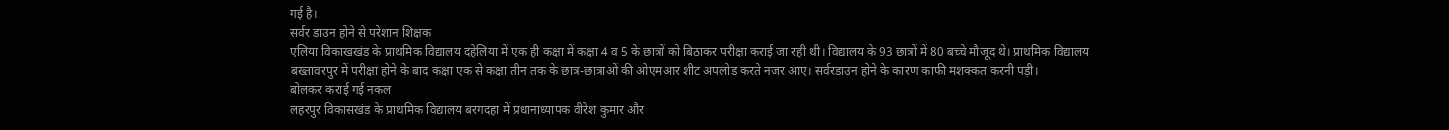गई है।
सर्वर डाउन होने से परेशान शिक्षक
एलिया विकाखखंड के प्राथमिक विद्यालय दहेलिया में एक ही कक्षा में कक्षा 4 व 5 के छात्रों को बिठाकर परीक्षा कराई जा रही थी। विद्यालय के 93 छात्रों में 80 बच्चे मौजूद थे। प्राथमिक विद्यालय बख्तावरपुर में परीक्षा होने के बाद कक्षा एक से कक्षा तीन तक के छात्र-छात्राओं की ओएमआर शीट अपलोड करते नजर आए। सर्वरडाउन होने के कारण काफी मशक्कत करनी पड़ी।
बोलकर कराई गई नकल
लहरपुर विकासखंड के प्राथमिक विद्यालय बरगदहा में प्रधानाध्यापक वीरेश कुमार और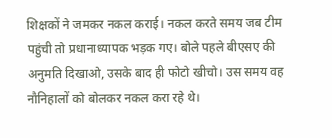शिक्षकों ने जमकर नकल कराई। नकल करते समय जब टीम पहुंची तो प्रधानाध्यापक भड़क गए। बोले पहले बीएसए की अनुमति दिखाओ, उसके बाद ही फोटो खीचो। उस समय वह नौनिहालों को बोलकर नकल करा रहे थे।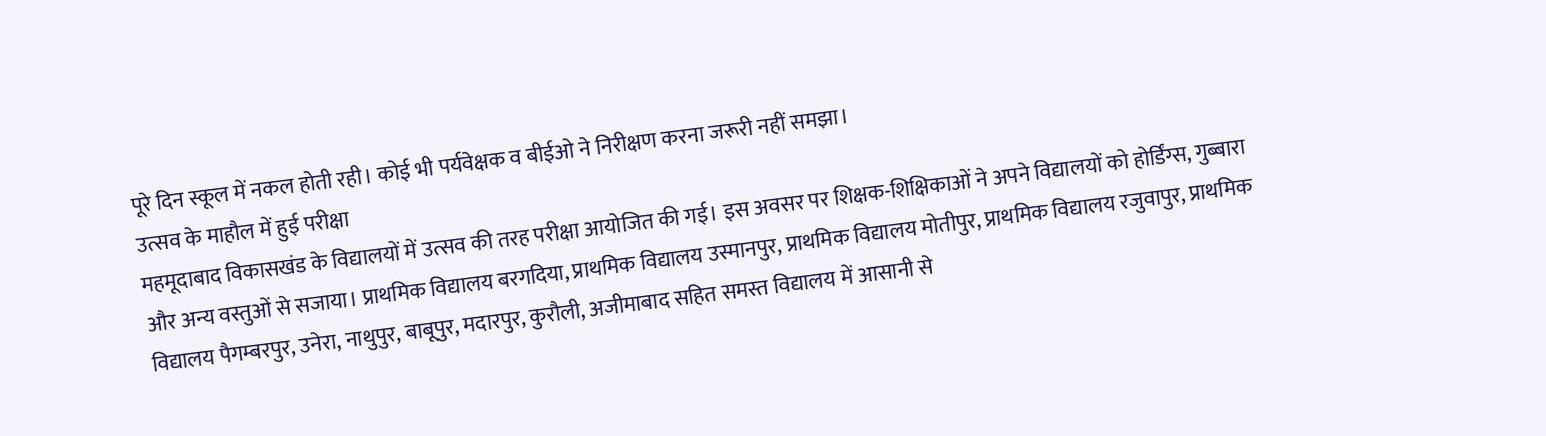पूरे दिन स्कूल में नकल होती रही। कोई भी पर्यवेक्षक व बीईओ ने निरीक्षण करना जरूरी नहीं समझा।
उत्सव के माहौल में हुई परीक्षा
महमूदाबाद विकासखंड के विद्यालयों में उत्सव की तरह परीक्षा आयोजित की गई। इस अवसर पर शिक्षक-शिक्षिकाओं ने अपने विद्यालयों को होर्डिंग्स, गुब्बारा और अन्य वस्तुओं से सजाया। प्राथमिक विद्यालय बरगदिया, प्राथमिक विद्यालय उस्मानपुर, प्राथमिक विद्यालय मोतीपुर, प्राथमिक विद्यालय रजुवापुर, प्राथमिक विद्यालय पैगम्बरपुर, उनेरा, नाथुपुर, बाबूपुर, मदारपुर, कुरौली, अजीमाबाद सहित समस्त विद्यालय में आसानी से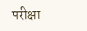परीक्षा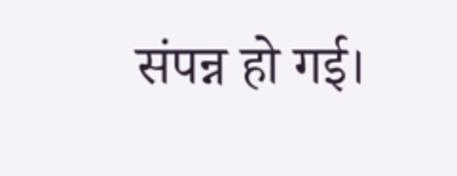संपन्न हो गई।